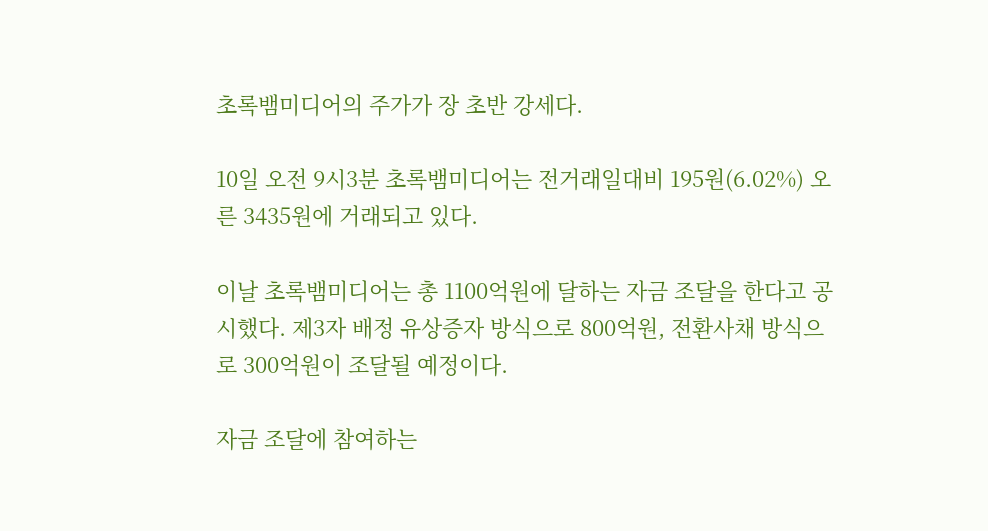초록뱀미디어의 주가가 장 초반 강세다.

10일 오전 9시3분 초록뱀미디어는 전거래일대비 195원(6.02%) 오른 3435원에 거래되고 있다.

이날 초록뱀미디어는 총 1100억원에 달하는 자금 조달을 한다고 공시했다. 제3자 배정 유상증자 방식으로 800억원, 전환사채 방식으로 300억원이 조달될 예정이다.

자금 조달에 참여하는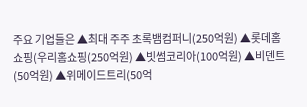주요 기업들은 ▲최대 주주 초록뱀컴퍼니(250억원) ▲롯데홈쇼핑(우리홈쇼핑(250억원) ▲빗썸코리아(100억원) ▲비덴트(50억원) ▲위메이드트리(50억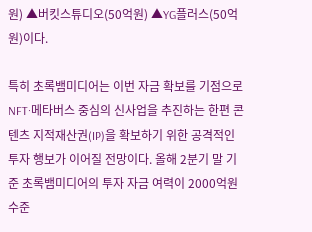원) ▲버킷스튜디오(50억원) ▲YG플러스(50억원)이다.

특히 초록뱀미디어는 이번 자금 확보를 기점으로 NFT·메타버스 중심의 신사업을 추진하는 한편 콘텐츠 지적재산권(IP)을 확보하기 위한 공격적인 투자 행보가 이어질 전망이다. 올해 2분기 말 기준 초록뱀미디어의 투자 자금 여력이 2000억원 수준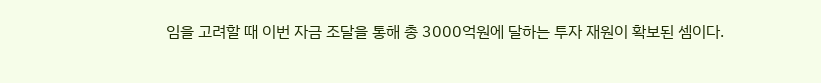임을 고려할 때 이번 자금 조달을 통해 총 3000억원에 달하는 투자 재원이 확보된 셈이다.